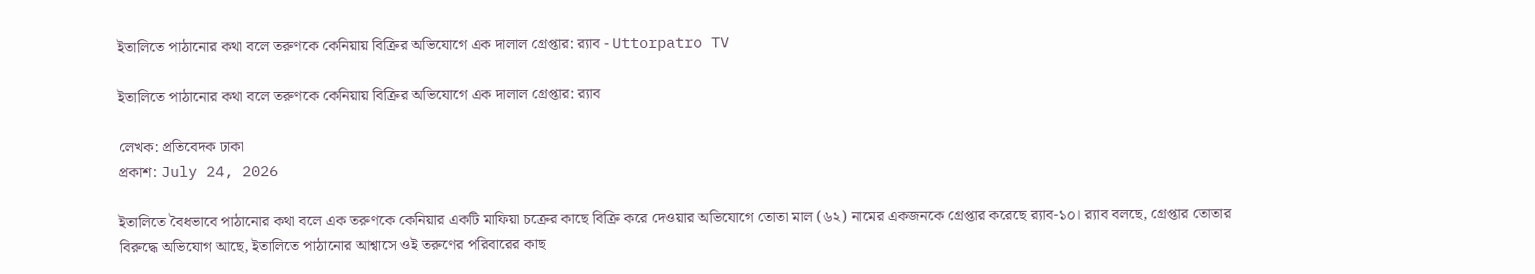ইতালিতে পাঠানোর কথা বলে তরুণকে কেনিয়ায় বিক্রির অভিযোগে এক দালাল গ্রেপ্তার: র‍্যাব - Uttorpatro TV

ইতালিতে পাঠানোর কথা বলে তরুণকে কেনিয়ায় বিক্রির অভিযোগে এক দালাল গ্রেপ্তার: র‍্যাব

লেখক: প্রতিবেদক ঢাকা
প্রকাশ: July 24, 2026

ইতালিতে বৈধভাবে পাঠানোর কথা বলে এক তরুণকে কেনিয়ার একটি মাফিয়া চক্রের কাছে বিক্রি করে দেওয়ার অভিযোগে তোতা মাল (৬২) নামের একজনকে গ্রেপ্তার করেছে র‍্যাব-১০। র‍্যাব বলছে, গ্রেপ্তার তোতার বিরুদ্ধে অভিযোগ আছে, ইতালিতে পাঠানোর আশ্বাসে ওই তরুণের পরিবারের কাছ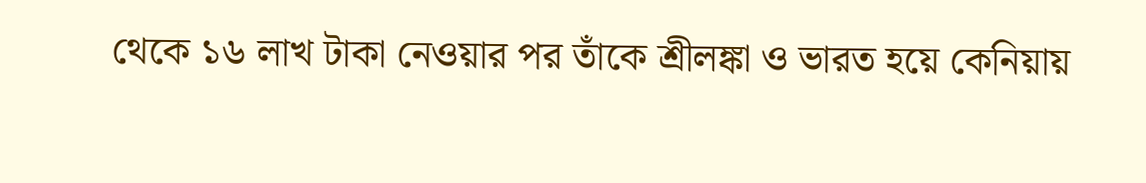থেকে ১৬ লাখ টাকা নেওয়ার পর তাঁকে শ্রীলঙ্কা ও ভারত হয়ে কেনিয়ায়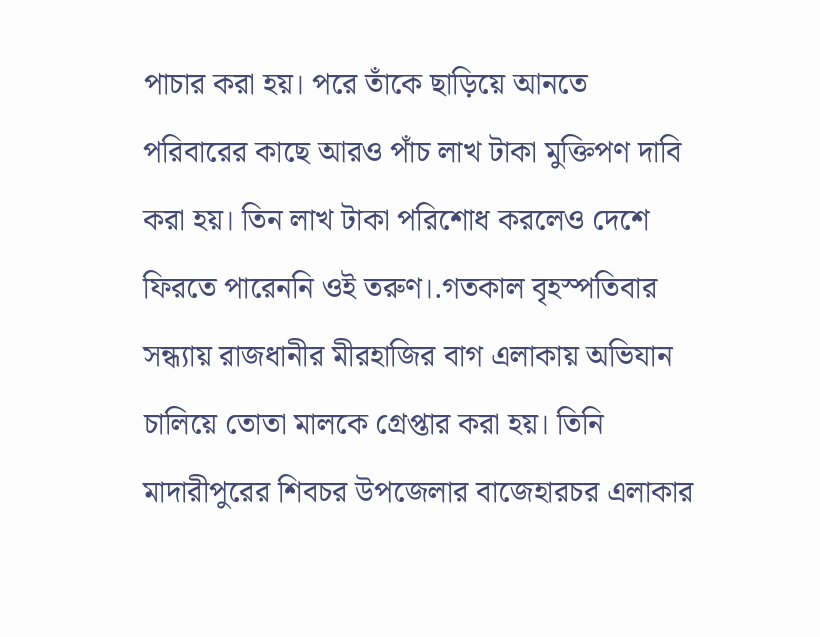পাচার করা হয়। পরে তাঁকে ছাড়িয়ে আনতে পরিবারের কাছে আরও পাঁচ লাখ টাকা মুক্তিপণ দাবি করা হয়। তিন লাখ টাকা পরিশোধ করলেও দেশে ফিরতে পারেননি ওই তরুণ।.গতকাল বৃহস্পতিবার সন্ধ্যায় রাজধানীর মীরহাজির বাগ এলাকায় অভিযান চালিয়ে তোতা মালকে গ্রেপ্তার করা হয়। তিনি মাদারীপুরের শিবচর উপজেলার বাজেহারচর এলাকার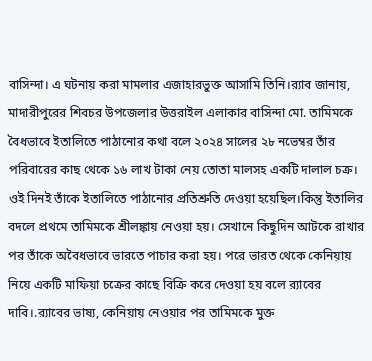বাসিন্দা। এ ঘটনায় করা মামলার এজাহারভুক্ত আসামি তিনি।র‍্যাব জানায়, মাদারীপুরের শিবচর উপজেলার উত্তরাইল এলাকার বাসিন্দা মো. তামিমকে বৈধভাবে ইতালিতে পাঠানোর কথা বলে ২০২৪ সালের ২৮ নভেম্বর তাঁর পরিবারের কাছ থেকে ১৬ লাখ টাকা নেয় তোতা মালসহ একটি দালাল চক্র। ওই দিনই তাঁকে ইতালিতে পাঠানোর প্রতিশ্রুতি দেওয়া হয়েছিল।কিন্তু ইতালির বদলে প্রথমে তামিমকে শ্রীলঙ্কায় নেওয়া হয়। সেখানে কিছুদিন আটকে রাখার পর তাঁকে অবৈধভাবে ভারতে পাচার করা হয়। পরে ভারত থেকে কেনিয়ায় নিয়ে একটি মাফিয়া চক্রের কাছে বিক্রি করে দেওয়া হয় বলে র‍্যাবের দাবি।.র‍্যাবের ভাষ্য, কেনিয়ায় নেওয়ার পর তামিমকে মুক্ত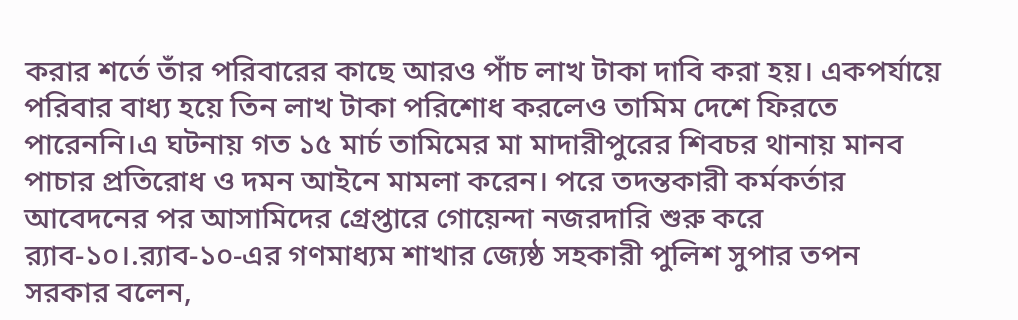করার শর্তে তাঁর পরিবারের কাছে আরও পাঁচ লাখ টাকা দাবি করা হয়। একপর্যায়ে পরিবার বাধ্য হয়ে তিন লাখ টাকা পরিশোধ করলেও তামিম দেশে ফিরতে পারেননি।এ ঘটনায় গত ১৫ মার্চ তামিমের মা মাদারীপুরের শিবচর থানায় মানব পাচার প্রতিরোধ ও দমন আইনে মামলা করেন। পরে তদন্তকারী কর্মকর্তার আবেদনের পর আসামিদের গ্রেপ্তারে গোয়েন্দা নজরদারি শুরু করে র‍্যাব-১০।.র‍্যাব-১০-এর গণমাধ্যম শাখার জ্যেষ্ঠ সহকারী পুলিশ সুপার তপন সরকার বলেন,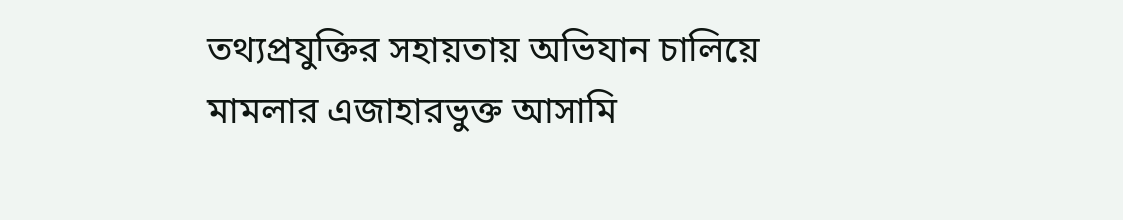তথ্যপ্রযুক্তির সহায়তায় অভিযান চালিয়ে মামলার এজাহারভুক্ত আসামি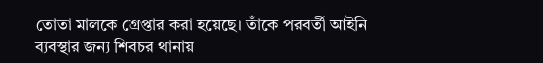তোতা মালকে গ্রেপ্তার করা হয়েছে। তাঁকে পরবর্তী আইনি ব্যবস্থার জন্য শিবচর থানায়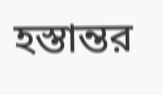হস্তান্তর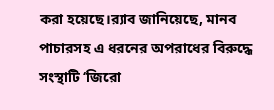করা হয়েছে।র‍্যাব জানিয়েছে, মানব পাচারসহ এ ধরনের অপরাধের বিরুদ্ধে সংস্থাটি ‘জিরো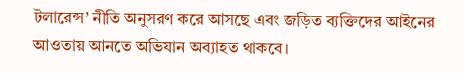টলারেন্স’ নীতি অনুসরণ করে আসছে এবং জড়িত ব্যক্তিদের আইনের আওতায় আনতে অভিযান অব্যাহত থাকবে।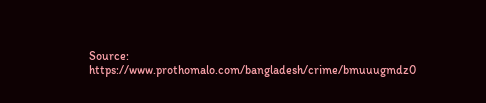Source: https://www.prothomalo.com/bangladesh/crime/bmuuugmdz0